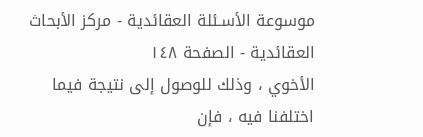موسوعة الأسـئلة العقائدية - مركز الأبحاث العقائدية - الصفحة ١٤٨
الأخوي ، وذلك للوصول إلى نتيجة فيما اختلفنا فيه ، فإن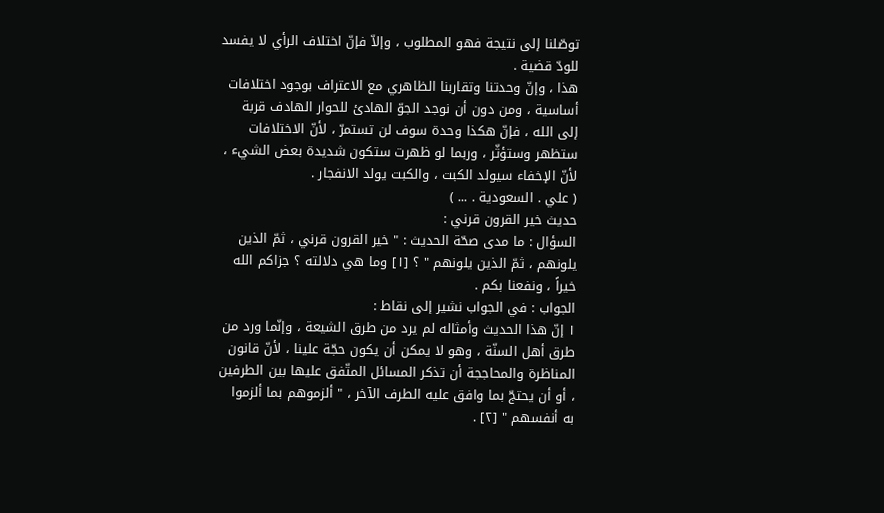توصّلنا إلى نتيجة فهو المطلوب ، وإلاّ فإنّ اختلاف الرأي لا يفسد للودّ قضية .
هذا ، وإنّ وحدتنا وتقاربنا الظاهري مع الاعتراف بوجود اختلافات أساسية ، ومن دون أن نوجد الجوّ الهادئ للحوار الهادف قربة إلى الله ، فإنّ هكذا وحدة سوف لن تستمرّ ، لأنّ الاختلافات ستظهر وستؤثّر ، وربما لو ظهرت ستكون شديدة بعض الشيء ، لأنّ الإخفاء سيولد الكبت ، والكبت يولد الانفجار .
( علي . السعودية . ... )
حديث خير القرون قرني :
السؤال : ما مدى صحّة الحديث : " خير القرون قرني ، ثمّ الذين يلونهم ، ثمّ الذين يلونهم " ؟ [١] وما هي دلالته ؟ جزاكم الله خيراً ، ونفعنا بكم .
الجواب : في الجواب نشير إلى نقاط :
١ إنّ هذا الحديث وأمثاله لم يرد من طرق الشيعة ، وإنّما ورد من طرق أهل السنّة ، وهو لا يمكن أن يكون حجّة علينا ، لأنّ قانون المناظرة والمحاججة أن تذكر المسائل المتّفق عليها بين الطرفين ، أو أن يحتجّ بما وافق عليه الطرف الآخر ، " ألزموهم بما ألزموا به أنفسهم " [٢] .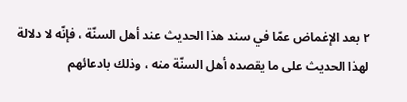٢ بعد الإغماض عمّا في سند هذا الحديث عند أهل السنّة ، فإنّه لا دلالة لهذا الحديث على ما يقصده أهل السنّة منه ، وذلك بادعائهم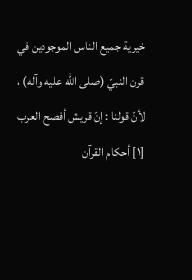خيرية جميع الناس الموجودين في قرن النبيّ (صلى الله عليه وآله) ، لأنّ قولنا : إنّ قريش أفصح العرب
[١] أحكام القرآن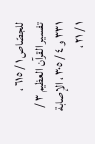للجصّاص ١ / ٦١٥ ، تفسير القرآن العظيم ٣ / ٣٣١ و ٤ / ٣٠٥ ، الإصابة ١ / ٢١ ،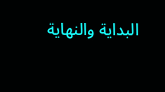البداية والنهاية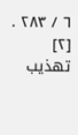٦ / ٢٨٣ . [٢] تهذيب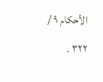الأحكام ٩ / ٣٢٢ .